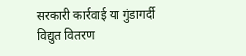सरकारी कार्रवाई या गुंडागर्दी
विद्युत वितरण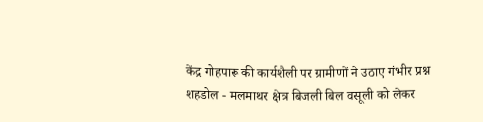केंद्र गोहपारू की कार्यशैली पर ग्रामीणों ने उठाए गंभीर प्रश्न
शहडोल - मलमाथर क्षेत्र बिजली बिल वसूली को लेकर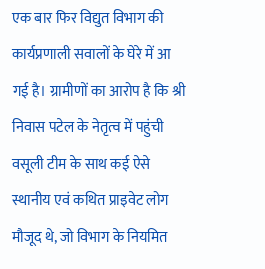एक बार फिर विद्युत विभाग की कार्यप्रणाली सवालों के घेरे में आ गई है। ग्रामीणों का आरोप है कि श्री निवास पटेल के नेतृत्व में पहुंची वसूली टीम के साथ कई ऐसे स्थानीय एवं कथित प्राइवेट लोग मौजूद थे, जो विभाग के नियमित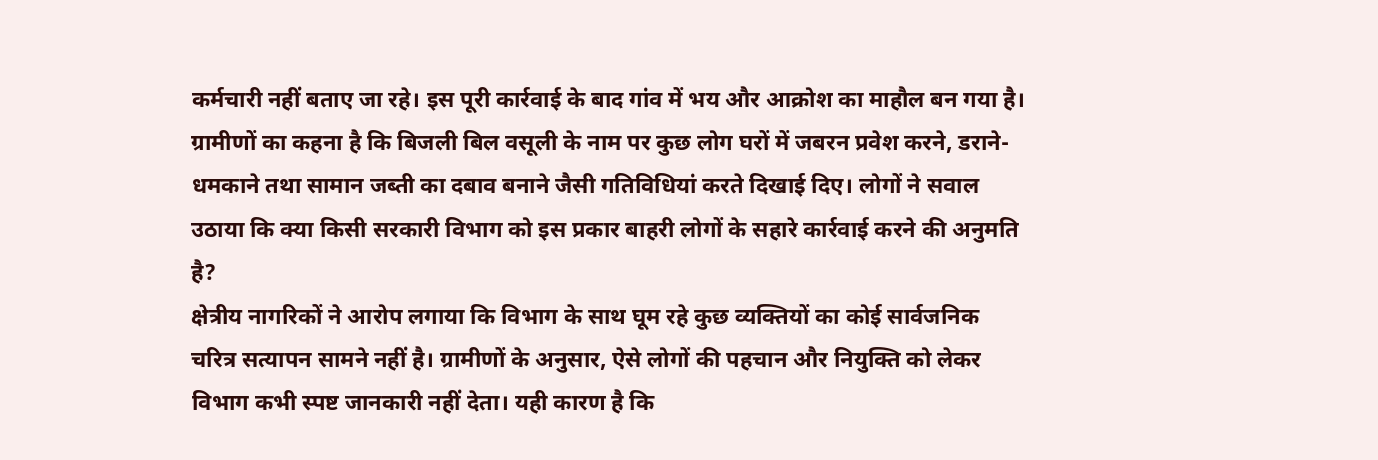कर्मचारी नहीं बताए जा रहे। इस पूरी कार्रवाई के बाद गांव में भय और आक्रोश का माहौल बन गया है।
ग्रामीणों का कहना है कि बिजली बिल वसूली के नाम पर कुछ लोग घरों में जबरन प्रवेश करने, डराने-धमकाने तथा सामान जब्ती का दबाव बनाने जैसी गतिविधियां करते दिखाई दिए। लोगों ने सवाल उठाया कि क्या किसी सरकारी विभाग को इस प्रकार बाहरी लोगों के सहारे कार्रवाई करने की अनुमति है?
क्षेत्रीय नागरिकों ने आरोप लगाया कि विभाग के साथ घूम रहे कुछ व्यक्तियों का कोई सार्वजनिक चरित्र सत्यापन सामने नहीं है। ग्रामीणों के अनुसार, ऐसे लोगों की पहचान और नियुक्ति को लेकर विभाग कभी स्पष्ट जानकारी नहीं देता। यही कारण है कि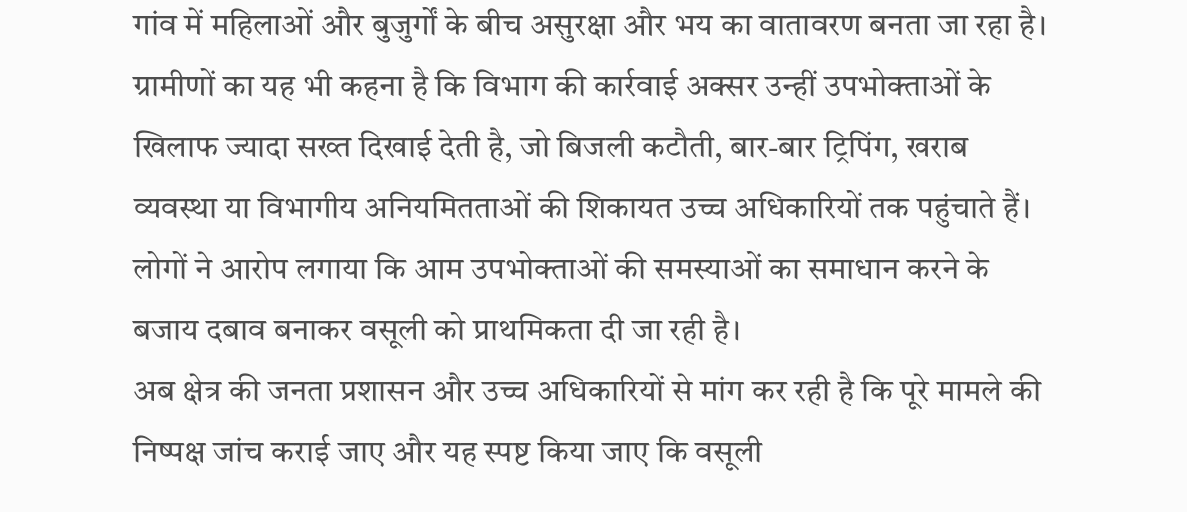गांव में महिलाओं और बुजुर्गों के बीच असुरक्षा और भय का वातावरण बनता जा रहा है।
ग्रामीणों का यह भी कहना है कि विभाग की कार्रवाई अक्सर उन्हीं उपभोक्ताओं के खिलाफ ज्यादा सख्त दिखाई देती है, जो बिजली कटौती, बार-बार ट्रिपिंग, खराब व्यवस्था या विभागीय अनियमितताओं की शिकायत उच्च अधिकारियों तक पहुंचाते हैं। लोगों ने आरोप लगाया कि आम उपभोक्ताओं की समस्याओं का समाधान करने के बजाय दबाव बनाकर वसूली को प्राथमिकता दी जा रही है।
अब क्षेत्र की जनता प्रशासन और उच्च अधिकारियों से मांग कर रही है कि पूरे मामले की निष्पक्ष जांच कराई जाए और यह स्पष्ट किया जाए कि वसूली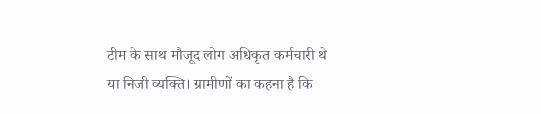टीम के साथ मौजूद लोग अधिकृत कर्मचारी थे या निजी व्यक्ति। ग्रामीणों का कहना है कि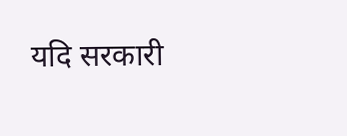यदि सरकारी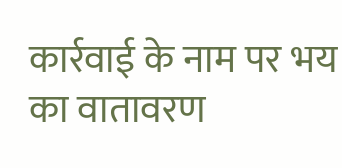कार्रवाई के नाम पर भय का वातावरण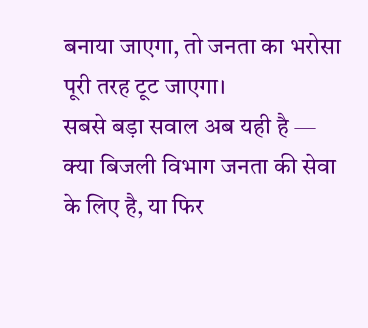बनाया जाएगा, तो जनता का भरोसा पूरी तरह टूट जाएगा।
सबसे बड़ा सवाल अब यही है —
क्या बिजली विभाग जनता की सेवा के लिए है, या फिर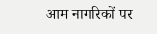आम नागरिकों पर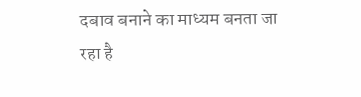दबाव बनाने का माध्यम बनता जा रहा है